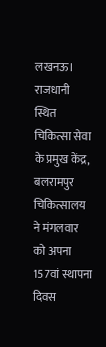लखनऊ। राजधानी स्थित चिकित्सा सेवा के प्रमुख केंद्र, बलरामपुर चिकित्सालय ने मंगलवार को अपना 157वां स्थापना दिवस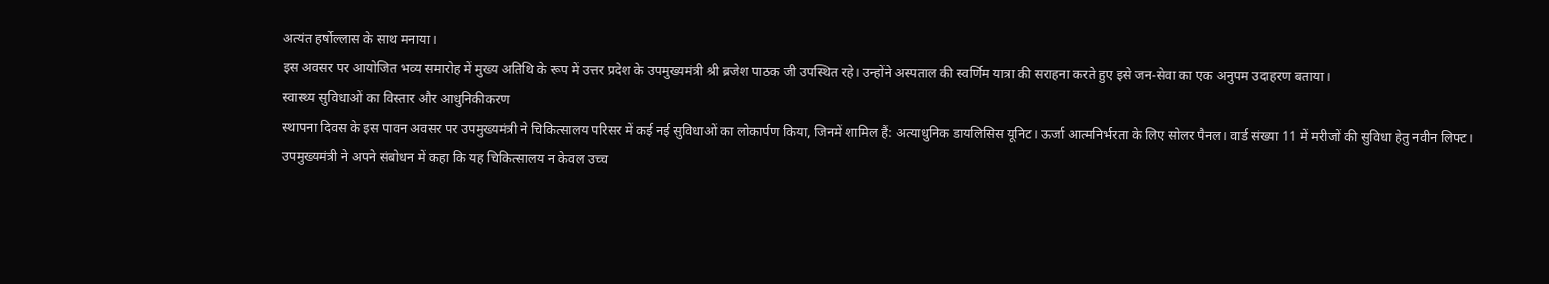अत्यंत हर्षोल्लास के साथ मनाया।
इस अवसर पर आयोजित भव्य समारोह में मुख्य अतिथि के रूप में उत्तर प्रदेश के उपमुख्यमंत्री श्री ब्रजेश पाठक जी उपस्थित रहे। उन्होंने अस्पताल की स्वर्णिम यात्रा की सराहना करते हुए इसे जन-सेवा का एक अनुपम उदाहरण बताया।
स्वास्थ्य सुविधाओं का विस्तार और आधुनिकीकरण
स्थापना दिवस के इस पावन अवसर पर उपमुख्यमंत्री ने चिकित्सालय परिसर में कई नई सुविधाओं का लोकार्पण किया, जिनमें शामिल हैं: अत्याधुनिक डायलिसिस यूनिट। ऊर्जा आत्मनिर्भरता के लिए सोलर पैनल। वार्ड संख्या 11 में मरीजों की सुविधा हेतु नवीन लिफ्ट।
उपमुख्यमंत्री ने अपने संबोधन में कहा कि यह चिकित्सालय न केवल उच्च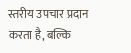स्तरीय उपचार प्रदान करता है, बल्कि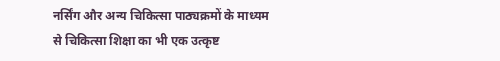नर्सिंग और अन्य चिकित्सा पाठ्यक्रमों के माध्यम से चिकित्सा शिक्षा का भी एक उत्कृष्ट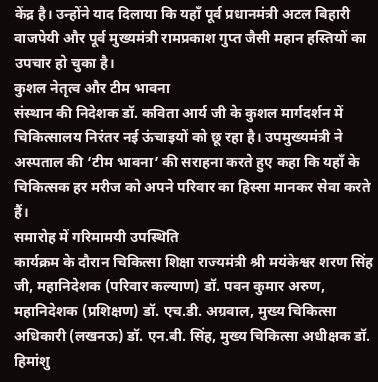केंद्र है। उन्होंने याद दिलाया कि यहाँ पूर्व प्रधानमंत्री अटल बिहारी वाजपेयी और पूर्व मुख्यमंत्री रामप्रकाश गुप्त जैसी महान हस्तियों का उपचार हो चुका है।
कुशल नेतृत्व और टीम भावना
संस्थान की निदेशक डॉ. कविता आर्य जी के कुशल मार्गदर्शन में चिकित्सालय निरंतर नई ऊंचाइयों को छू रहा है। उपमुख्यमंत्री ने अस्पताल की ‘टीम भावना’ की सराहना करते हुए कहा कि यहाँ के चिकित्सक हर मरीज को अपने परिवार का हिस्सा मानकर सेवा करते हैं।
समारोह में गरिमामयी उपस्थिति
कार्यक्रम के दौरान चिकित्सा शिक्षा राज्यमंत्री श्री मयंकेश्वर शरण सिंह जी, महानिदेशक (परिवार कल्याण) डॉ. पवन कुमार अरुण, महानिदेशक (प्रशिक्षण) डॉ. एच.डी. अग्रवाल, मुख्य चिकित्सा अधिकारी (लखनऊ) डॉ. एन.बी. सिंह, मुख्य चिकित्सा अधीक्षक डॉ. हिमांशु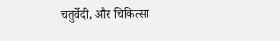चतुर्वेदी, और चिकित्सा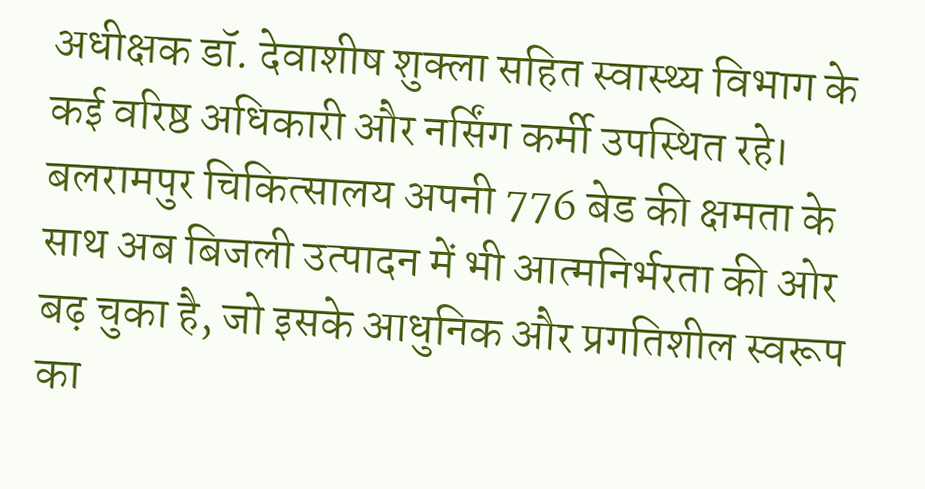अधीक्षक डॉ. देवाशीष शुक्ला सहित स्वास्थ्य विभाग के कई वरिष्ठ अधिकारी और नर्सिंग कर्मी उपस्थित रहे।
बलरामपुर चिकित्सालय अपनी 776 बेड की क्षमता के साथ अब बिजली उत्पादन में भी आत्मनिर्भरता की ओर बढ़ चुका है, जो इसके आधुनिक और प्रगतिशील स्वरूप का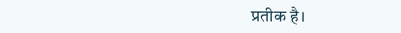प्रतीक है।